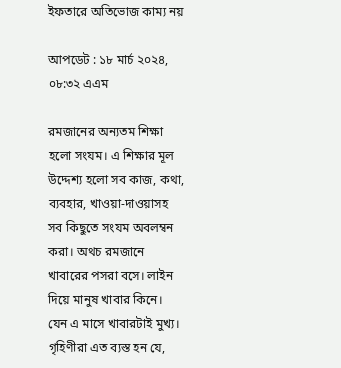ইফতারে অতিভোজ কাম্য নয়

আপডেট : ১৮ মার্চ ২০২৪, ০৮:৩২ এএম

রমজানের অন্যতম শিক্ষা হলো সংযম। এ শিক্ষার মূল উদ্দেশ্য হলো সব কাজ, কথা, ব্যবহার, খাওয়া-দাওয়াসহ সব কিছুতে সংযম অবলম্বন করা। অথচ রমজানে খাবারের পসরা বসে। লাইন দিয়ে মানুষ খাবার কিনে। যেন এ মাসে খাবারটাই মুখ্য। গৃহিণীরা এত ব্যস্ত হন যে,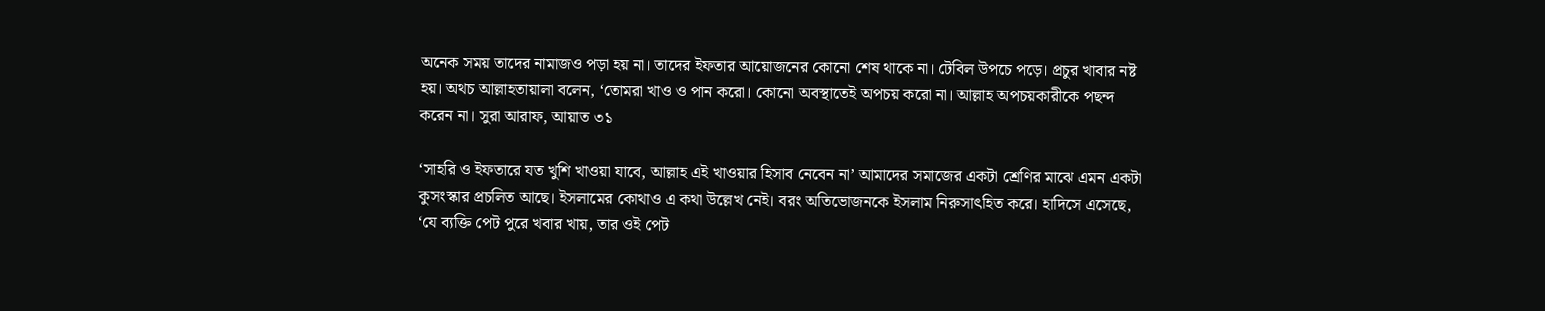অনেক সময় তাদের নামাজও পড়া হয় না। তাদের ইফতার আয়োজনের কোনো শেষ থাকে না। টেবিল উপচে পড়ে। প্রচুর খাবার নষ্ট হয়। অথচ আল্লাহতায়ালা বলেন, ‘তোমরা খাও ও পান করো। কোনো অবস্থাতেই অপচয় করো না। আল্লাহ অপচয়কারীকে পছন্দ করেন না। সুরা আরাফ, আয়াত ৩১

‘সাহরি ও ইফতারে যত খুশি খাওয়া যাবে, আল্লাহ এই খাওয়ার হিসাব নেবেন না’ আমাদের সমাজের একটা শ্রেণির মাঝে এমন একটা কুসংস্কার প্রচলিত আছে। ইসলামের কোথাও এ কথা উল্লেখ নেই। বরং অতিভোজনকে ইসলাম নিরুসাৎহিত করে। হাদিসে এসেছে, ‘যে ব্যক্তি পেট পুরে খবার খায়, তার ওই পেট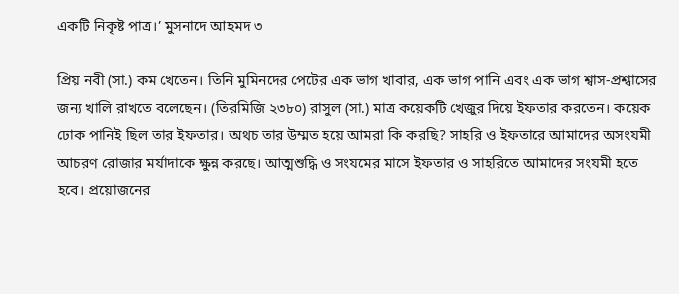একটি নিকৃষ্ট পাত্র।’ মুসনাদে আহমদ ৩

প্রিয় নবী (সা.) কম খেতেন। তিনি মুমিনদের পেটের এক ভাগ খাবার, এক ভাগ পানি এবং এক ভাগ শ্বাস-প্রশ্বাসের জন্য খালি রাখতে বলেছেন। (তিরমিজি ২৩৮০) রাসুল (সা.) মাত্র কয়েকটি খেজুর দিয়ে ইফতার করতেন। কয়েক ঢোক পানিই ছিল তার ইফতার। অথচ তার উম্মত হয়ে আমরা কি করছি? সাহরি ও ইফতারে আমাদের অসংযমী আচরণ রোজার মর্যাদাকে ক্ষুন্ন করছে। আত্মশুদ্ধি ও সংযমের মাসে ইফতার ও সাহরিতে আমাদের সংযমী হতে হবে। প্রয়োজনের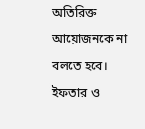অতিরিক্ত আয়োজনকে না বলতে হবে। ইফতার ও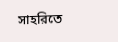সাহরিতে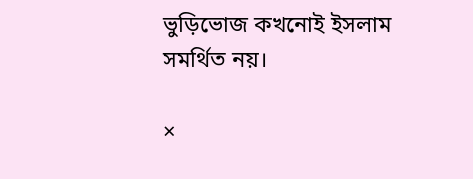ভুড়িভোজ কখনোই ইসলাম সমর্থিত নয়।

×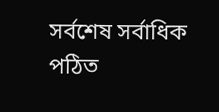সর্বশেষ সর্বাধিক পঠিত